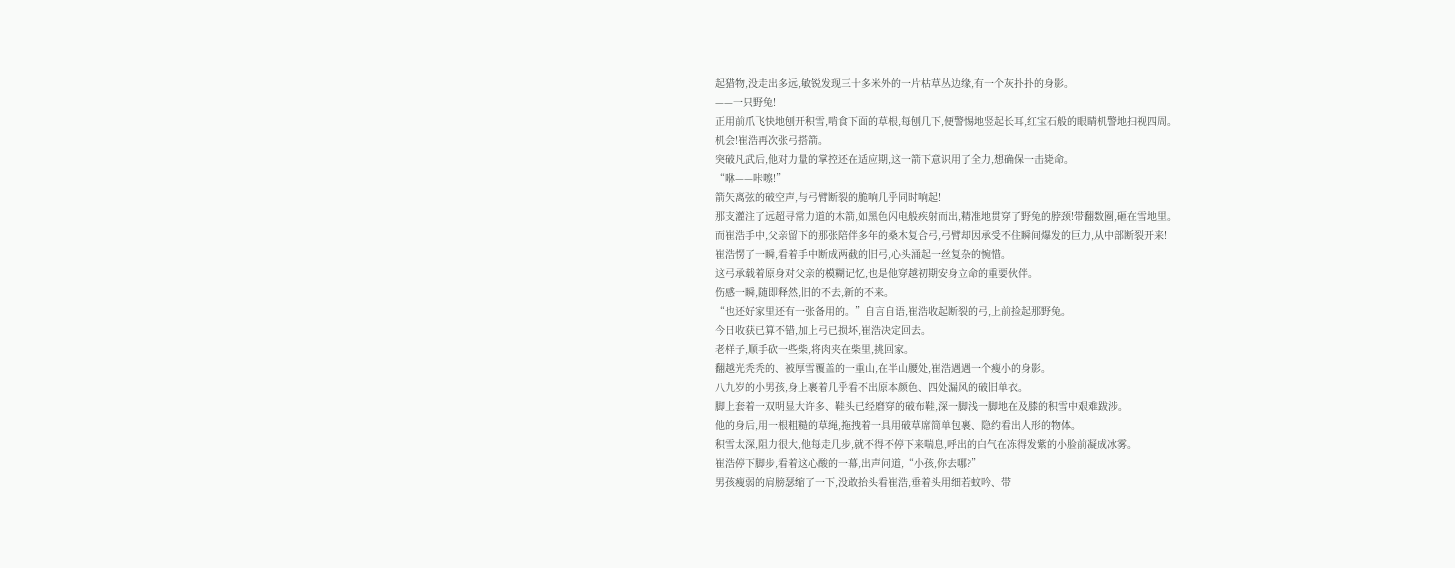起猎物,没走出多远,敏锐发现三十多米外的一片枯草丛边缘,有一个灰扑扑的身影。
——一只野兔!
正用前爪飞快地刨开积雪,啃食下面的草根,每刨几下,便警惕地竖起长耳,红宝石般的眼睛机警地扫视四周。
机会!崔浩再次张弓搭箭。
突破凡武后,他对力量的掌控还在适应期,这一箭下意识用了全力,想确保一击毙命。
“咻——咔嚓!”
箭矢离弦的破空声,与弓臂断裂的脆响几乎同时响起!
那支灌注了远超寻常力道的木箭,如黑色闪电般疾射而出,精准地贯穿了野兔的脖颈!带翻数圈,砸在雪地里。
而崔浩手中,父亲留下的那张陪伴多年的桑木复合弓,弓臂却因承受不住瞬间爆发的巨力,从中部断裂开来!
崔浩愣了一瞬,看着手中断成两截的旧弓,心头涌起一丝复杂的惋惜。
这弓承载着原身对父亲的模糊记忆,也是他穿越初期安身立命的重要伙伴。
伤感一瞬,随即释然,旧的不去,新的不来。
“也还好家里还有一张备用的。”自言自语,崔浩收起断裂的弓,上前捡起那野兔。
今日收获已算不错,加上弓已损坏,崔浩决定回去。
老样子,顺手砍一些柴,将肉夹在柴里,挑回家。
翻越光秃秃的、被厚雪覆盖的一重山,在半山腰处,崔浩遇遇一个瘦小的身影。
八九岁的小男孩,身上裹着几乎看不出原本颜色、四处漏风的破旧单衣。
脚上套着一双明显大许多、鞋头已经磨穿的破布鞋,深一脚浅一脚地在及膝的积雪中艰难跋涉。
他的身后,用一根粗糙的草绳,拖拽着一具用破草席简单包裹、隐约看出人形的物体。
积雪太深,阻力很大,他每走几步,就不得不停下来喘息,呼出的白气在冻得发紫的小脸前凝成冰雾。
崔浩停下脚步,看着这心酸的一幕,出声问道,“小孩,你去哪?”
男孩瘦弱的肩膀瑟缩了一下,没敢抬头看崔浩,垂着头用细若蚊吟、带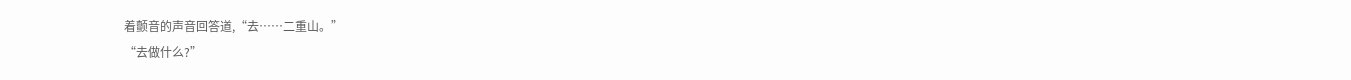着颤音的声音回答道,“去……二重山。”
“去做什么?”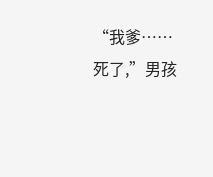“我爹……死了,”男孩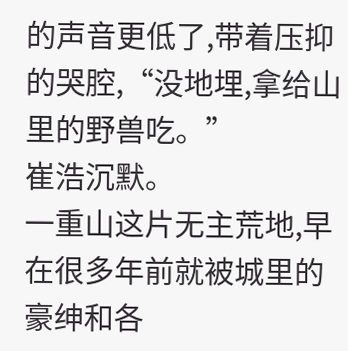的声音更低了,带着压抑的哭腔,“没地埋,拿给山里的野兽吃。”
崔浩沉默。
一重山这片无主荒地,早在很多年前就被城里的豪绅和各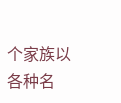个家族以各种名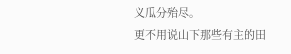义瓜分殆尽。
更不用说山下那些有主的田